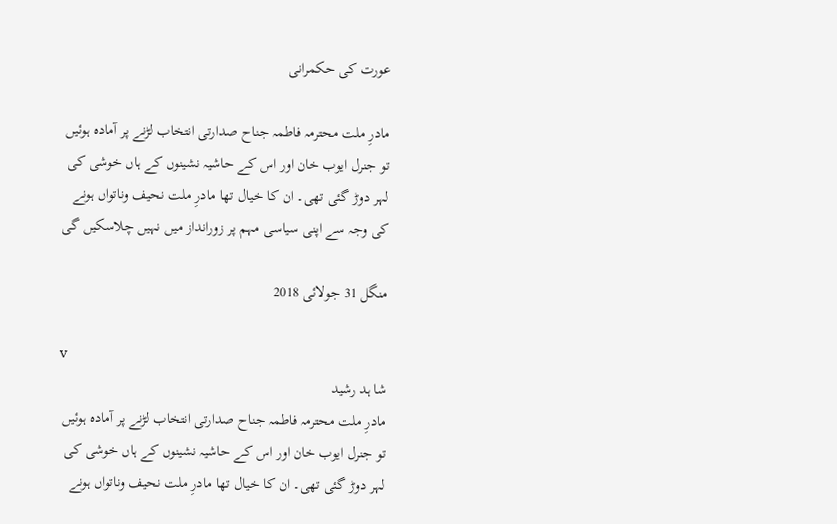عورت کی حکمرانی

مادرِ ملت محترمہ فاطمہ جناح صدارتی انتخاب لڑنے پر آمادہ ہوئیں تو جنرل ایوب خان اور اس کے حاشیہ نشینوں کے ہاں خوشی کی لہر دوڑ گئی تھی۔ ان کا خیال تھا مادرِ ملت نحیف وناتواں ہونے کی وجہ سے اپنی سیاسی مہم پر زورانداز میں نہیں چلاسکیں گی

منگل 31 جولائی 2018

v
شا ہد رشید
مادرِ ملت محترمہ فاطمہ جناح صدارتی انتخاب لڑنے پر آمادہ ہوئیں تو جنرل ایوب خان اور اس کے حاشیہ نشینوں کے ہاں خوشی کی لہر دوڑ گئی تھی۔ ان کا خیال تھا مادرِ ملت نحیف وناتواں ہونے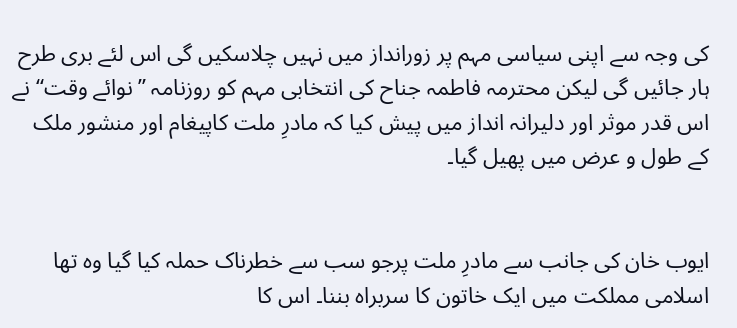کی وجہ سے اپنی سیاسی مہم پر زورانداز میں نہیں چلاسکیں گی اس لئے بری طرح ہار جائیں گی لیکن محترمہ فاطمہ جناح کی انتخابی مہم کو روزنامہ ”نوائے وقت“ نے اس قدر موثر اور دلیرانہ انداز میں پیش کیا کہ مادرِ ملت کاپیغام اور منشور ملک کے طول و عرض میں پھیل گیا۔


ایوب خان کی جانب سے مادرِ ملت پرجو سب سے خطرناک حملہ کیا گیا وہ تھا اسلامی مملکت میں ایک خاتون کا سربراہ بننا۔ اس کا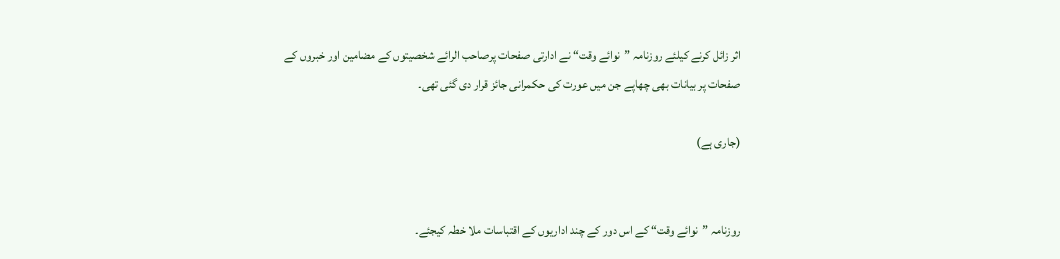اثر زائل کرنے کیلئے روزنامہ ”نوائے وقت“ نے ادارتی صفحات پرصاحب الرائے شخصیتوں کے مضامین اور خبروں کے صفحات پر بیانات بھی چھاپے جن میں عورت کی حکمرانی جائز قرار دی گئی تھی۔

(جاری ہے)


روزنامہ ”نوائے وقت“ کے اس دور کے چند اداریوں کے اقتباسات ملا خطہ کیجئے۔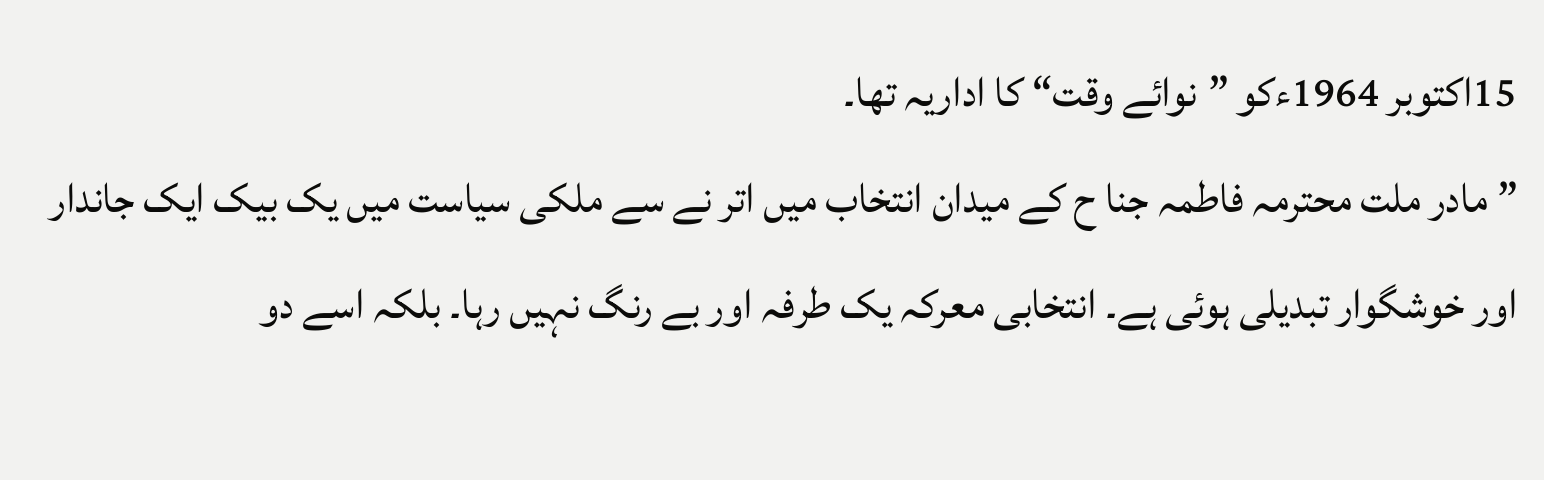15اکتوبر 1964ءکو ”نوائے وقت“ کا اداریہ تھا۔
” مادر ملت محترمہ فاطمہ جنا ح کے میدان انتخاب میں اتر نے سے ملکی سیاست میں یک بیک ایک جاندار اور خوشگوار تبدیلی ہوئی ہے۔ انتخابی معرکہ یک طرفہ اور بے رنگ نہیں رہا۔ بلکہ اسے دو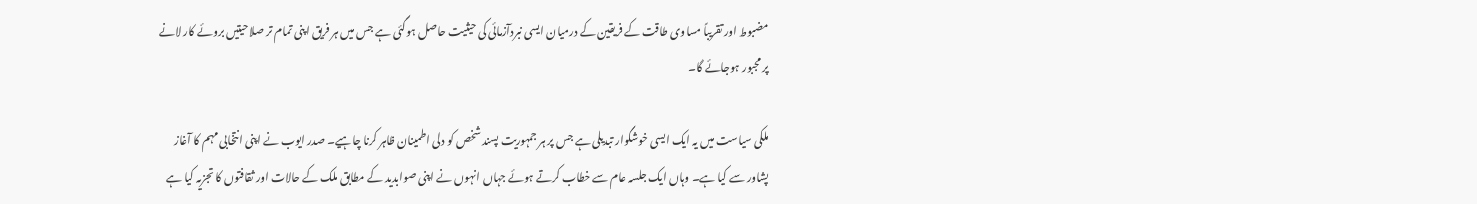مضبوط اور تقریباً مساوی طاقت کے فریقین کے درمیان ایسی نبردآزمائی کی حیثیت حاصل ہوگئی ہے جس میں ہر فریق اپنی تمام تر صلاحیتیں بروئے کار لانے پر مجبور ہوجائے گا۔

ملکی سیاست میں یہ ایک ایسی خوشگوار تبدیلی ہے جس پر ہر جمہوریت پسند شخص کو دلی اطمینان ظاہر کرنا چاہیے۔ صدر ایوب نے اپنی انتخابی مہم کا آغاز پشاور سے کیا ہے۔ وہاں ایک جلسہ عام سے خطاب کرتے ہوئے جہاں انہوں نے اپنی صوابدید کے مطابق ملک کے حالات اور ثقافتوں کا تجزیہ کیا ہے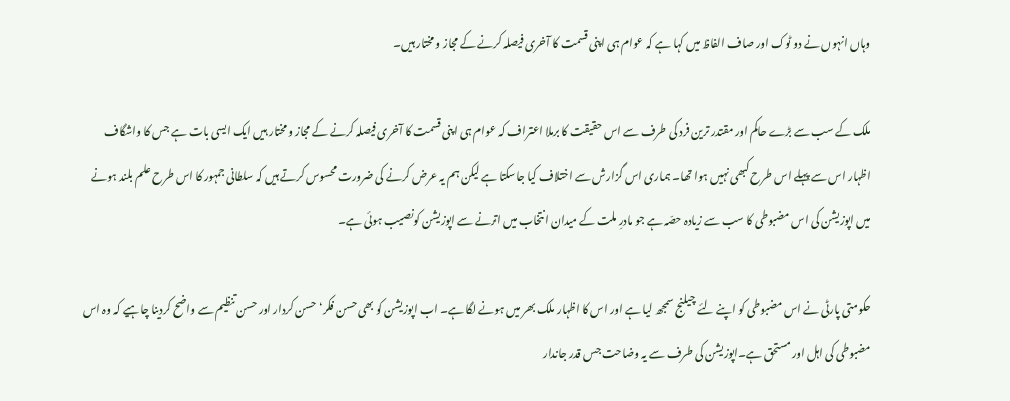وہاں انہوں نے دو ٹوک اور صاف الفاظ میں کہا ہے کہ عوام ہی اپنی قسمت کا آخری فیصلہ کرنے کے مجاز و مختار ہیں۔

ملک کے سب سے بڑے حاکم اور مقتدر ترین فرد کی طرف سے اس حقیقت کا برملا اعتراف کہ عوام ہی اپنی قسمت کا آخری فیصلہ کرنے کے مجاز و مختار ہیں ایک ایسی بات ہے جس کا واشگاف اظہار اس سے پہلے اس طرح کبھی نہیں ہوا تھا۔ ہماری اس گزارش سے اختلاف کیا جاسکتا ہے لیکن ہم یہ عرض کرنے کی ضرورت محسوس کرتے ہیں کہ سلطانی جمہور کا اس طرح علم بلند ہونے میں اپوزیشن کی اس مضبوطی کا سب سے زیادہ حصّہ ہے جو مادرِ ملت کے میدان انتخاب میں اترنے سے اپوزیشن کونصیب ہوئی ہے۔

حکومتی پارٹی نے اس مضبوطی کو اپنے لئے چیلنج سمجھ لیا ہے اور اس کا اظہار ملک بھر میں ہونے لگا ہے۔ اب اپوزیشن کو بھی حسن فکر‘ حسن کردار اور حسن تنظیم سے واضح کردینا چاہیے کہ وہ اس مضبوطی کی اہل اور مستحق ہے۔اپوزیشن کی طرف سے یہ وضاحت جس قدر جاندار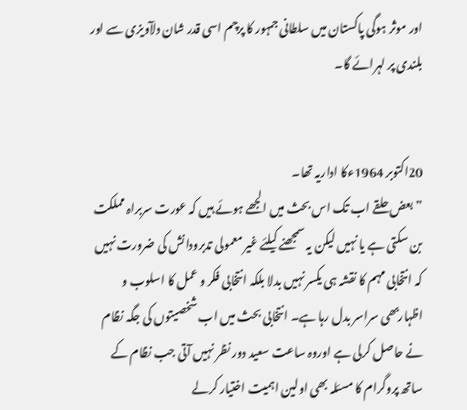اور موثر ہوگی پاکستان میں سلطانی جمہور کا پرچم اسی قدر شان دلآویزی سے اور بلندی پر لہرائے گا۔


20اکتوبر 1964ءکا اداریہ تھا۔
” بعض حلقے اب تک اس بحث میں الجھے ہوئے ہیں کہ عورت سربراہ مملکت بن سکتی ہے یا نہیں لیکن یہ سمجھنے کیلئے غیر معمولی تدبرودانش کی ضرورت نہیں کہ انتخابی مہم کا نقشہ ہی یکسر نہیں بدلا بلکہ انتخابی فکر و عمل کا اسلوب و اظہاربھی سراسر بدل رہا ہے۔ انتخابی بحث میں اب شخصیتوں کی جگہ نظام نے حاصل کرلی ہے اوروہ ساعت سعید دور نظر نہیں آتی جب نظام کے ساتھ پروگرام کا مسئلہ بھی اولین اہمیت اختیار کرلے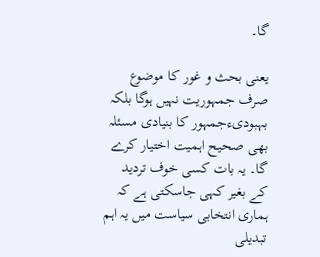گا۔

یعنی بحث و غور کا موضوع صرف جمہوریت نہیں ہوگا بلکہ بہبودیءجمہور کا بنیادی مسئلہ بھی صحیح اہمیت اختیار کرے گا۔ یہ بات کسی خوف تردید کے بغیر کہی جاسکتی ہے کہ ہماری انتخابی سیاست میں یہ اہم تبدیلی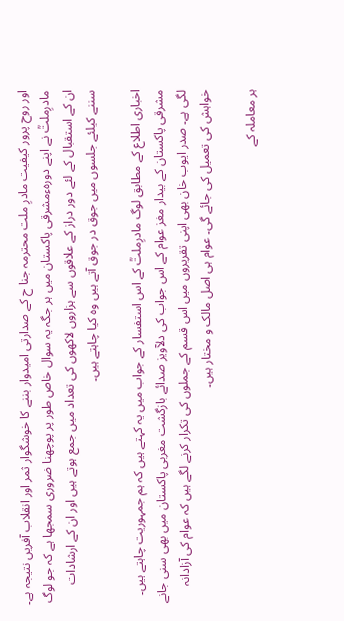اور روح پرور کیفیت مادرِ ملت محترمہ جنا ح کے صدارتی امیدوار بننے کا خوشگوار ثمر اور انقلاب آفریں نتیجہ ہے۔ مادرِملتؒ نے اپنے دورہءمشرقی پاکستان میں ہر جگہ یہ سوال خاص طور پر پوچھنا ضروری سمجھا ہے کہ جو لوگ ان کے استقبال کے لئے دور دراز کے علاقوں سے ہزاروں لاکھوں کی تعداد میں جمع ہوتے ہیں اور ان کے ارشادات سننے کیلئے جلسوں میں جوق در جوق آتے ہیں وہ کیا چاہتے ہیں۔

اخباری اطلاع کے مطابق لوگ مادرِملتؒ کے اس استفسار کے جواب میں یہ کہتے ہیں کہ ہم جمہوریت چاہتے ہیں۔ مشرقی پاکستان کے بیدار مغز عوام کے اس جواب کی دلآویز صدائے بازگشت مغربی پاکستان میں بھی سنی جانے لگی ہے۔ صدر ایوب خان بھی اپنی تقریروں میں اس قسم کے جملوں کی تکرار کرنے لگے ہیں کہ عوام کی آزادانہ خواہش کی تعمیل کی جائے گی۔ عوام ہی اصل مالک و مختار ہیں۔

ہر معاملہ کے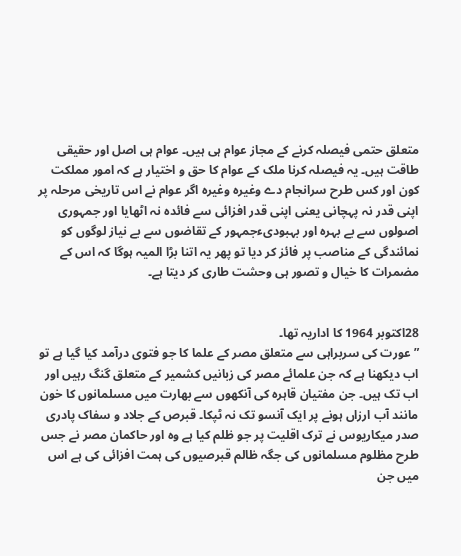متعلق حتمی فیصلہ کرنے کے مجاز عوام ہی ہیں۔ عوام ہی اصل اور حقیقی طاقت ہیں۔ یہ فیصلہ کرنا ملک کے عوام کا حق و اختیار ہے کہ امور مملکت کون اور کس طرح سرانجام دے وغیرہ وغیرہ اگر عوام نے اس تاریخی مرحلہ پر اپنی قدر نہ پہچانی یعنی اپنی قدر افزائی سے فائدہ نہ اٹھایا اور جمہوری اصولوں سے بے بہرہ اور بہبودیءجمہور کے تقاضوں سے بے نیاز لوگوں کو نمائندگی کے مناصب پر فائز کر دیا تو پھر یہ اتنا بڑا المیہ ہوگا کہ اس کے مضمرات کا خیال و تصور ہی وحشت طاری کر دیتا ہے۔


28اکتوبر 1964 کا اداریہ تھا۔
” عورت کی سربراہی سے متعلق مصر کے علما کا جو فتوی درآمد کیا گیا ہے تو اب دیکھنا ہے کہ جن علمائے مصر کی زبانیں کشمیر کے متعلق گنگ رہیں اور اب تک ہیں۔ جن مفتیان قاہرہ کی آنکھوں سے بھارت میں مسلمانوں کا خون مانند آب ارزاں ہونے پر ایک آنسو تک نہ ٹپکا۔ قبرص کے جلاد و سفاک پادری صدر میکاریوس نے ترک اقلیت پر جو ظلم کیا ہے وہ اور حاکمان مصر نے جس طرح مظلوم مسلمانوں کی جگہ ظالم قبرصیوں کی ہمت افزائی کی ہے اس میں جن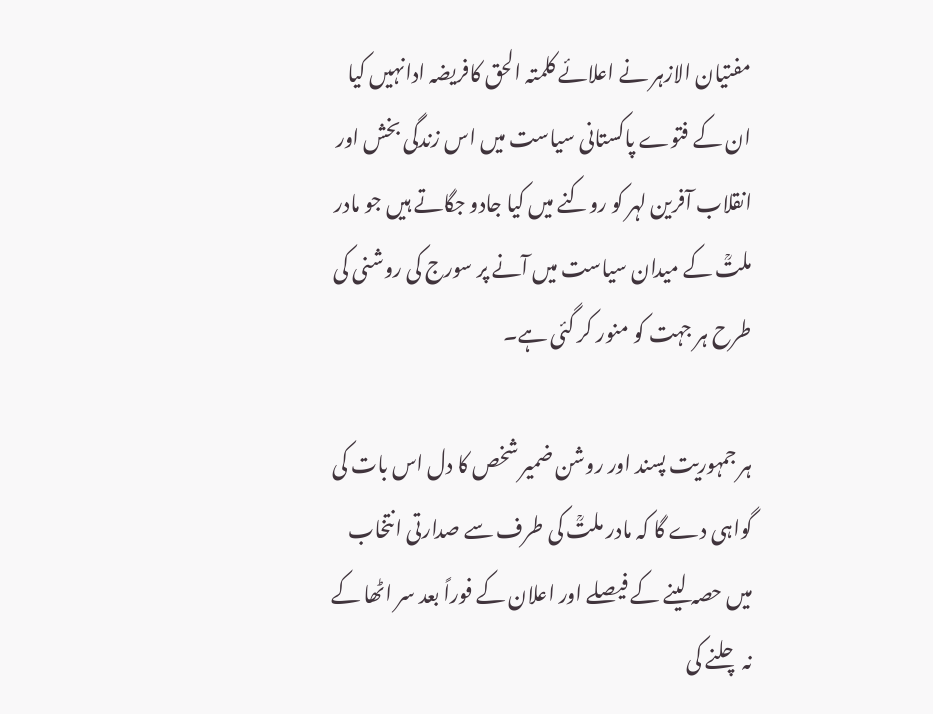مفتیان الازہر نے اعلائے کلمتہ الحق کافریضہ ادانہیں کیا ان کے فتوے پاکستانی سیاست میں اس زندگی بخش اور انقلاب آفرین لہر کو روکنے میں کیا جادو جگاتے ہیں جو مادر ملتؒ کے میدان سیاست میں آنے پر سورج کی روشنی کی طرح ہر جہت کو منور کر گئی ہے۔

ہر جمہوریت پسند اور روشن ضمیر شخص کا دل اس بات کی گواہی دے گا کہ مادر ملتؒ کی طرف سے صدارتی انتخاب میں حصہ لینے کے فیصلے اور اعلان کے فوراً بعد سر اٹھا کے نہ چلنے کی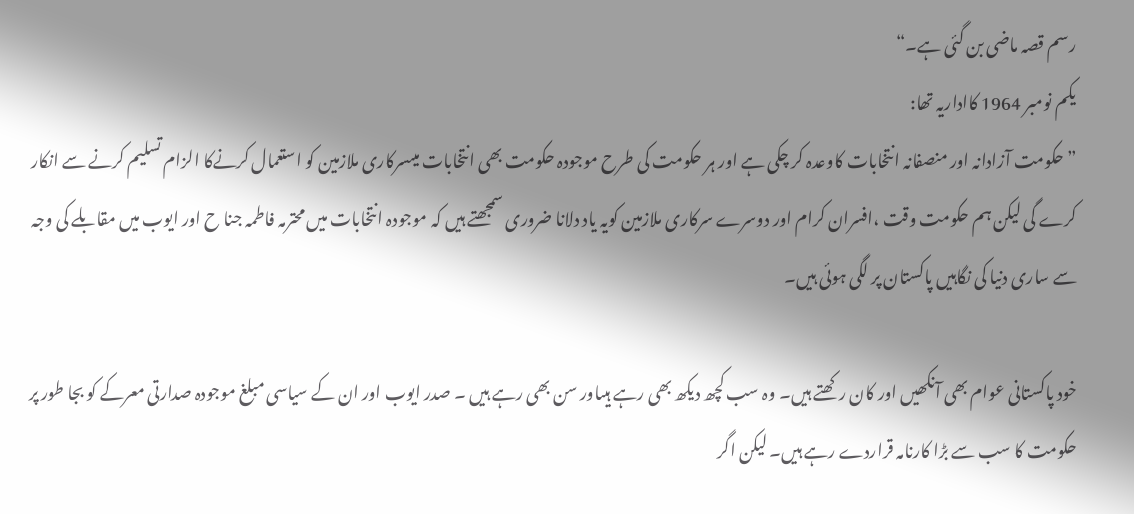رسم قصہ ماضی بن گئی ہے۔“
یکم نومبر 1964 کااداریہ تھا:
” حکومت آزادانہ اور منصفانہ انتخابات کاوعدہ کر چکی ہے اور ہر حکومت کی طرح موجودہ حکومت بھی انتخابات میںسرکاری ملازمین کو استعمال کرنےکا الزام تسلیم کرنے سے انکار کرے گی لیکن ہم حکومت وقت ،افسران کرام اور دوسرے سرکاری ملازمین کویہ یاد دلانا ضروری سمجھتے ہیں کہ موجودہ انتخابات میں محترمہ فاطمہ جنا ح اور ایوب میں مقابلے کی وجہ سے ساری دنیا کی نگاہیں پاکستان پر لگی ہوئی ہیں۔

خود پاکستانی عوام بھی آنکھیں اور کان رکھتے ہیں۔ وہ سب کچھ دیکھ بھی رہے ہیںاور سن بھی رہے ہیں ۔ صدر ایوب اور ان کے سیاسی مبلغ موجودہ صدارتی معرکے کو بجا طور پر حکومت کا سب سے بڑا کارنامہ قراردے رہے ہیں۔ لیکن اگر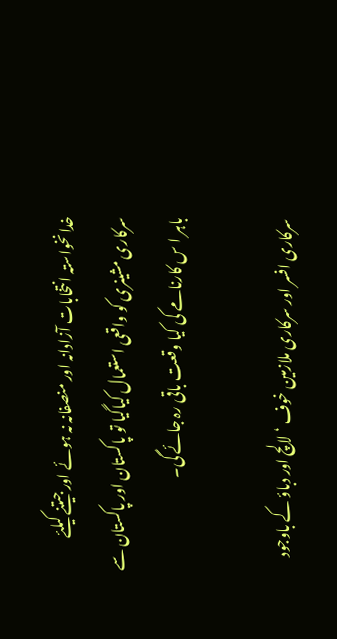خدانخواستہ انتخابات آزادانہ اور منصفانہ نہ ہوئے اور جیتنے کیلئے سرکاری مشینری کو واقعی استعمال کیاگیا تو پاکستان اور پاکستان سے باہر ا س کارنامے کی کیا وقعت باقی رہ جائے گی۔

سرکاری افسر اور سرکاری ملازمین خوف ‘لالچ اور دباؤ کے باوجود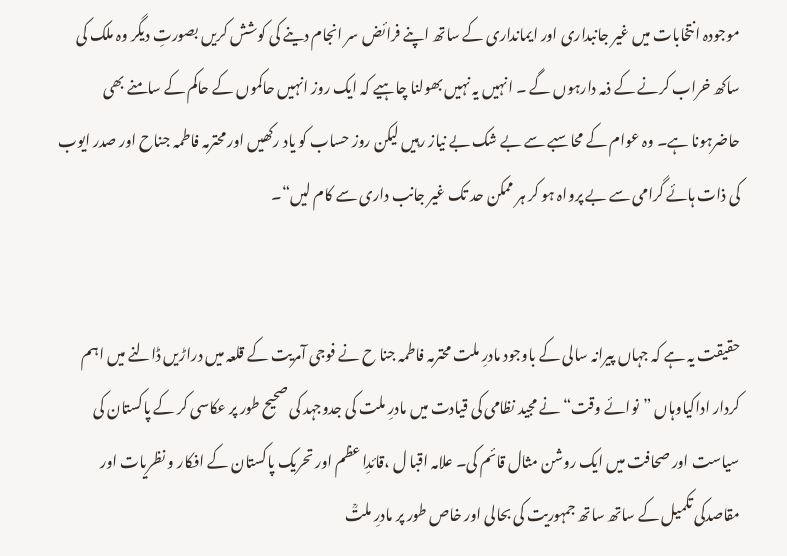موجودہ انتخابات میں غیر جانبداری اور ایمانداری کے ساتھ اپنے فرائض سر انجام دینے کی کوشش کریں بصورتِ دیگر وہ ملک کی ساکھ خراب کرنے کے ذمہ دارہوں گے ۔ انہیں یہ نہیں بھولنا چاہیے کہ ایک روز انہیں حاکموں کے حاکم کے سامنے بھی حاضرہونا ہے۔ وہ عوام کے محاسبے سے بے شک بے نیاز رہیں لیکن روز حساب کو یاد رکھیں اور محترمہ فاطمہ جناح اور صدر ایوب کی ذات ہائے گرامی سے بے پرواہ ہو کر ہر ممکن حد تک غیر جانب داری سے کام لیں“۔


حقیقت یہ ہے کہ جہاں پیرانہ سالی کے باوجود مادرِ ملت محترمہ فاطمہ جنا ح نے فوجی آمریت کے قلعہ میں دراڑیں ڈالنے میں اہم کردار اداکیاوہاں ”نوائے وقت“ نے مجید نظامی کی قیادت میں مادرِ ملت کی جدوجہد کی صحیح طور پر عکاسی کر کے پاکستان کی سیاست اور صحافت میں ایک روشن مثال قائم کی۔ علامہ اقبا ل ،قائدِا عظم اور تحریک پاکستان کے افکار و نظریات اور مقاصدکی تکمیل کے ساتھ ساتھ جمہوریت کی بحالی اور خاص طور پر مادرِ ملتؒ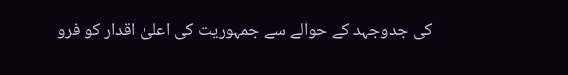کی جدوجہد کے حوالے سے جمہوریت کی اعلیٰ اقدار کو فرو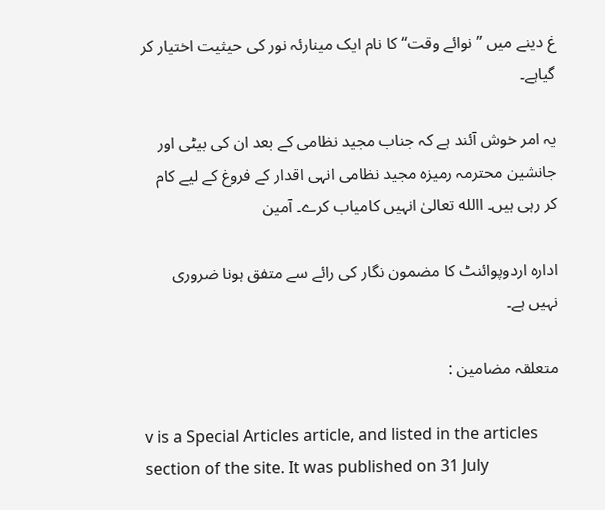غ دینے میں ”نوائے وقت“ کا نام ایک مینارئہ نور کی حیثیت اختیار کر گیاہے۔

یہ امر خوش آئند ہے کہ جناب مجید نظامی کے بعد ان کی بیٹی اور جانشین محترمہ رمیزہ مجید نظامی انہی اقدار کے فروغ کے لیے کام کر رہی ہیں۔ االله تعالیٰ انہیں کامیاب کرے۔ آمین

ادارہ اردوپوائنٹ کا مضمون نگار کی رائے سے متفق ہونا ضروری نہیں ہے۔

متعلقہ مضامین :

v is a Special Articles article, and listed in the articles section of the site. It was published on 31 July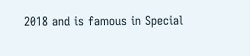2018 and is famous in Special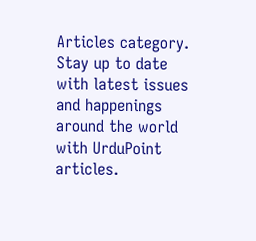Articles category. Stay up to date with latest issues and happenings around the world with UrduPoint articles.